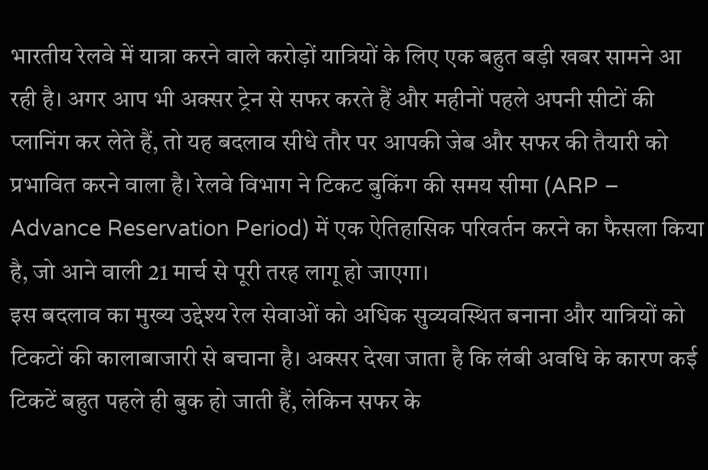भारतीय रेलवे में यात्रा करने वाले करोड़ों यात्रियों के लिए एक बहुत बड़ी खबर सामने आ रही है। अगर आप भी अक्सर ट्रेन से सफर करते हैं और महीनों पहले अपनी सीटों की प्लानिंग कर लेते हैं, तो यह बदलाव सीधे तौर पर आपकी जेब और सफर की तैयारी को प्रभावित करने वाला है। रेलवे विभाग ने टिकट बुकिंग की समय सीमा (ARP – Advance Reservation Period) में एक ऐतिहासिक परिवर्तन करने का फैसला किया है, जो आने वाली 21 मार्च से पूरी तरह लागू हो जाएगा।
इस बदलाव का मुख्य उद्देश्य रेल सेवाओं को अधिक सुव्यवस्थित बनाना और यात्रियों को टिकटों की कालाबाजारी से बचाना है। अक्सर देखा जाता है कि लंबी अवधि के कारण कई टिकटें बहुत पहले ही बुक हो जाती हैं, लेकिन सफर के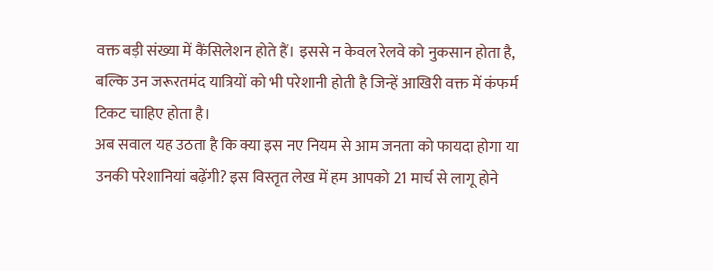वक्त बड़ी संख्या में कैंसिलेशन होते हैं। इससे न केवल रेलवे को नुकसान होता है, बल्कि उन जरूरतमंद यात्रियों को भी परेशानी होती है जिन्हें आखिरी वक्त में कंफर्म टिकट चाहिए होता है।
अब सवाल यह उठता है कि क्या इस नए नियम से आम जनता को फायदा होगा या उनकी परेशानियां बढ़ेंगी? इस विस्तृत लेख में हम आपको 21 मार्च से लागू होने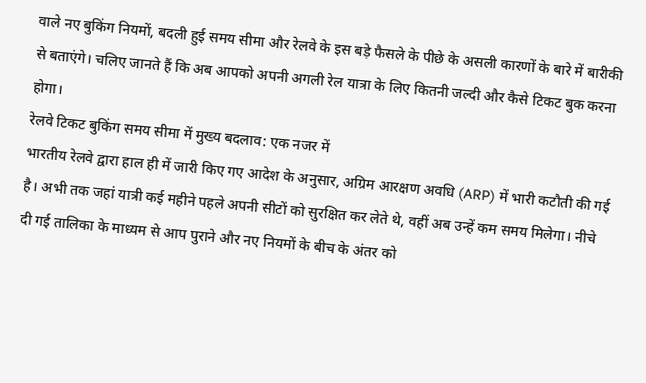वाले नए बुकिंग नियमों, बदली हुई समय सीमा और रेलवे के इस बड़े फैसले के पीछे के असली कारणों के बारे में बारीकी से बताएंगे। चलिए जानते हैं कि अब आपको अपनी अगली रेल यात्रा के लिए कितनी जल्दी और कैसे टिकट बुक करना होगा।
रेलवे टिकट बुकिंग समय सीमा में मुख्य बदलाव: एक नजर में
भारतीय रेलवे द्वारा हाल ही में जारी किए गए आदेश के अनुसार, अग्रिम आरक्षण अवधि (ARP) में भारी कटौती की गई है। अभी तक जहां यात्री कई महीने पहले अपनी सीटों को सुरक्षित कर लेते थे, वहीं अब उन्हें कम समय मिलेगा। नीचे दी गई तालिका के माध्यम से आप पुराने और नए नियमों के बीच के अंतर को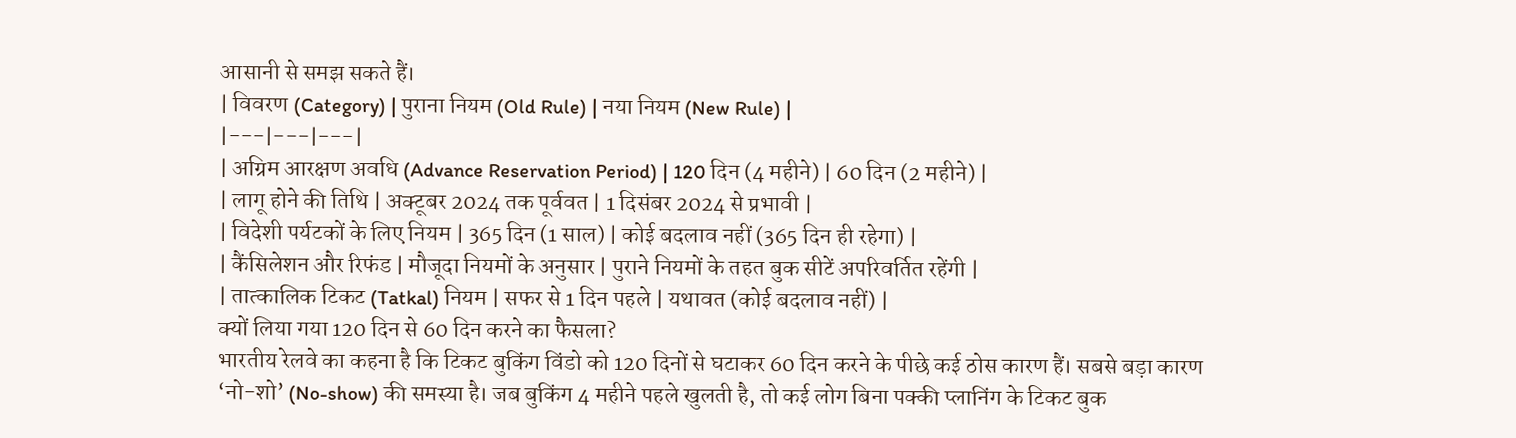आसानी से समझ सकते हैं।
| विवरण (Category) | पुराना नियम (Old Rule) | नया नियम (New Rule) |
|---|---|---|
| अग्रिम आरक्षण अवधि (Advance Reservation Period) | 120 दिन (4 महीने) | 60 दिन (2 महीने) |
| लागू होने की तिथि | अक्टूबर 2024 तक पूर्ववत | 1 दिसंबर 2024 से प्रभावी |
| विदेशी पर्यटकों के लिए नियम | 365 दिन (1 साल) | कोई बदलाव नहीं (365 दिन ही रहेगा) |
| कैंसिलेशन और रिफंड | मौजूदा नियमों के अनुसार | पुराने नियमों के तहत बुक सीटें अपरिवर्तित रहेंगी |
| तात्कालिक टिकट (Tatkal) नियम | सफर से 1 दिन पहले | यथावत (कोई बदलाव नहीं) |
क्यों लिया गया 120 दिन से 60 दिन करने का फैसला?
भारतीय रेलवे का कहना है कि टिकट बुकिंग विंडो को 120 दिनों से घटाकर 60 दिन करने के पीछे कई ठोस कारण हैं। सबसे बड़ा कारण ‘नो-शो’ (No-show) की समस्या है। जब बुकिंग 4 महीने पहले खुलती है, तो कई लोग बिना पक्की प्लानिंग के टिकट बुक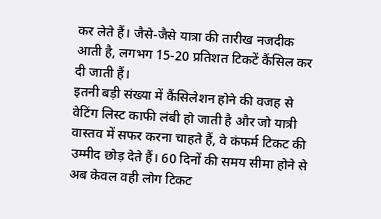कर लेते हैं। जैसे-जैसे यात्रा की तारीख नजदीक आती है, लगभग 15-20 प्रतिशत टिकटें कैंसिल कर दी जाती हैं।
इतनी बड़ी संख्या में कैंसिलेशन होने की वजह से वेटिंग लिस्ट काफी लंबी हो जाती है और जो यात्री वास्तव में सफर करना चाहते हैं, वे कंफर्म टिकट की उम्मीद छोड़ देते हैं। 60 दिनों की समय सीमा होने से अब केवल वही लोग टिकट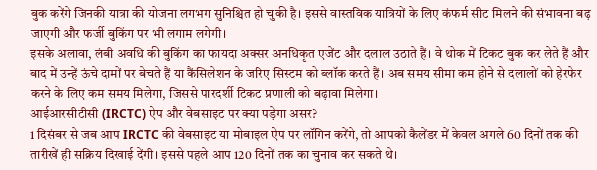बुक करेंगे जिनकी यात्रा की योजना लगभग सुनिश्चित हो चुकी है। इससे वास्तविक यात्रियों के लिए कंफर्म सीट मिलने की संभावना बढ़ जाएगी और फर्जी बुकिंग पर भी लगाम लगेगी।
इसके अलावा, लंबी अवधि की बुकिंग का फायदा अक्सर अनधिकृत एजेंट और दलाल उठाते हैं। वे थोक में टिकट बुक कर लेते हैं और बाद में उन्हें ऊंचे दामों पर बेचते हैं या कैंसिलेशन के जरिए सिस्टम को ब्लॉक करते हैं। अब समय सीमा कम होने से दलालों को हेरफेर करने के लिए कम समय मिलेगा, जिससे पारदर्शी टिकट प्रणाली को बढ़ावा मिलेगा।
आईआरसीटीसी (IRCTC) ऐप और वेबसाइट पर क्या पड़ेगा असर?
1 दिसंबर से जब आप IRCTC की वेबसाइट या मोबाइल ऐप पर लॉगिन करेंगे, तो आपको कैलेंडर में केवल अगले 60 दिनों तक की तारीखें ही सक्रिय दिखाई देंगी। इससे पहले आप 120 दिनों तक का चुनाव कर सकते थे।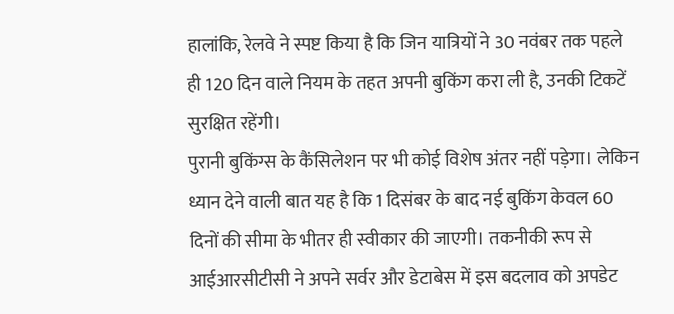हालांकि, रेलवे ने स्पष्ट किया है कि जिन यात्रियों ने 30 नवंबर तक पहले ही 120 दिन वाले नियम के तहत अपनी बुकिंग करा ली है, उनकी टिकटें सुरक्षित रहेंगी।
पुरानी बुकिंग्स के कैंसिलेशन पर भी कोई विशेष अंतर नहीं पड़ेगा। लेकिन ध्यान देने वाली बात यह है कि 1 दिसंबर के बाद नई बुकिंग केवल 60 दिनों की सीमा के भीतर ही स्वीकार की जाएगी। तकनीकी रूप से आईआरसीटीसी ने अपने सर्वर और डेटाबेस में इस बदलाव को अपडेट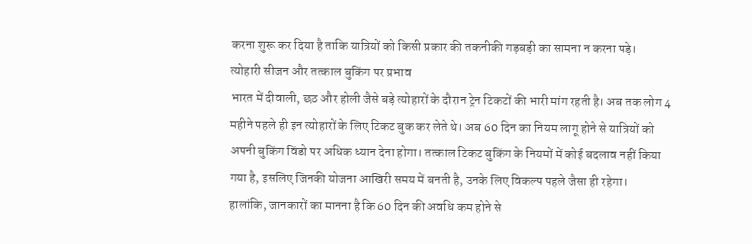करना शुरू कर दिया है ताकि यात्रियों को किसी प्रकार की तकनीकी गड़बड़ी का सामना न करना पड़े।
त्योहारी सीजन और तत्काल बुकिंग पर प्रभाव
भारत में दीवाली, छठ और होली जैसे बड़े त्योहारों के दौरान ट्रेन टिकटों की भारी मांग रहती है। अब तक लोग 4 महीने पहले ही इन त्योहारों के लिए टिकट बुक कर लेते थे। अब 60 दिन का नियम लागू होने से यात्रियों को अपनी बुकिंग विंडो पर अधिक ध्यान देना होगा। तत्काल टिकट बुकिंग के नियमों में कोई बदलाव नहीं किया गया है, इसलिए जिनकी योजना आखिरी समय में बनती है, उनके लिए विकल्प पहले जैसा ही रहेगा।
हालांकि, जानकारों का मानना है कि 60 दिन की अवधि कम होने से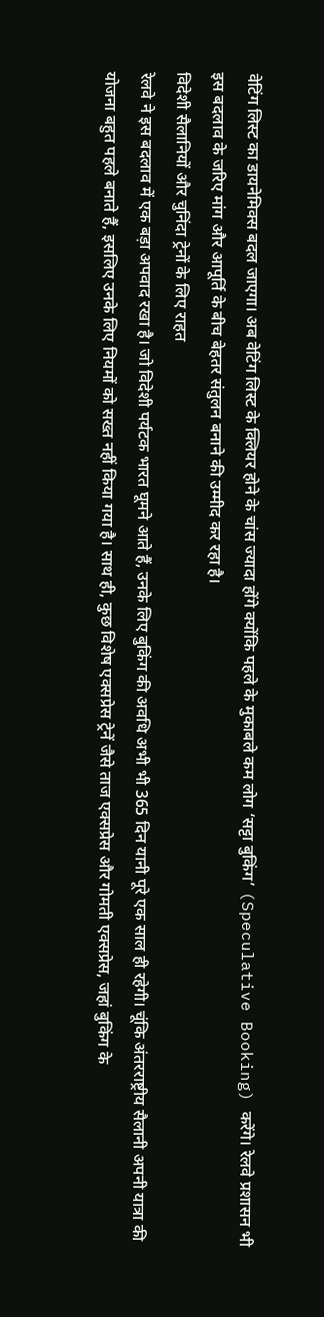वेटिंग लिस्ट का डायनेमिक्स बदल जाएगा। अब वेटिंग लिस्ट के क्लियर होने के चांस ज्यादा होंगे क्योंकि पहले के मुकाबले कम लोग ‘सट्टा बुकिंग’ (Speculative Booking) करेंगे। रेलवे प्रशासन भी इस बदलाव के जरिए मांग और आपूर्ति के बीच बेहतर संतुलन बनाने की उम्मीद कर रहा है।
विदेशी सैलानियों और चुनिंदा ट्रेनों के लिए राहत
रेलवे ने इस बदलाव में एक बड़ा अपवाद रखा है। जो विदेशी पर्यटक भारत घूमने आते हैं, उनके लिए बुकिंग की अवधि अभी भी 365 दिन यानी पूरे एक साल ही रहेगी। चूंकि अंतरराष्ट्रीय सैलानी अपनी यात्रा की योजना बहुत पहले बनाते हैं, इसलिए उनके लिए नियमों को सख्त नहीं किया गया है। साथ ही, कुछ विशेष एक्सप्रेस ट्रेनें जैसे ताज एक्सप्रेस और गोमती एक्सप्रेस, जहां बुकिंग के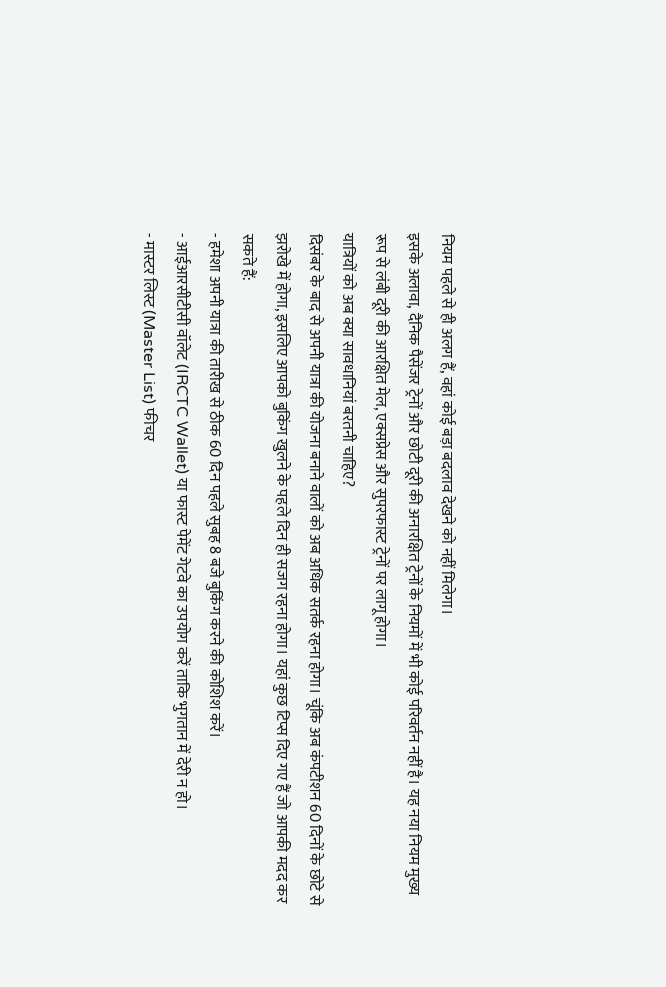नियम पहले से ही अलग हैं, वहां कोई बड़ा बदलाव देखने को नहीं मिलेगा।
इसके अलावा, दैनिक पैसेंजर ट्रेनों और छोटी दूरी की अनारक्षित ट्रेनों के नियमों में भी कोई परिवर्तन नहीं है। यह नया नियम मुख्य रूप से लंबी दूरी की आरक्षित मेल, एक्सप्रेस और सुपरफास्ट ट्रेनों पर लागू होगा।
यात्रियों को अब क्या सावधानियां बरतनी चाहिए?
दिसंबर के बाद से अपनी यात्रा की योजना बनाने वालों को अब अधिक सतर्क रहना होगा। चूंकि अब कंपटीशन 60 दिनों के छोटे से झरोखे में होगा, इसलिए आपको बुकिंग खुलने के पहले दिन ही सजग रहना होगा। यहां कुछ टिप्स दिए गए हैं जो आपकी मदद कर सकते हैं:
- हमेशा अपनी यात्रा की तारीख से ठीक 60 दिन पहले सुबह 8 बजे बुकिंग करने की कोशिश करें।
- आईआरसीटीसी वॉलेट (IRCTC Wallet) या फास्ट पेमेंट गेटवे का उपयोग करें ताकि भुगतान में देरी न हो।
- मास्टर लिस्ट (Master List) फीचर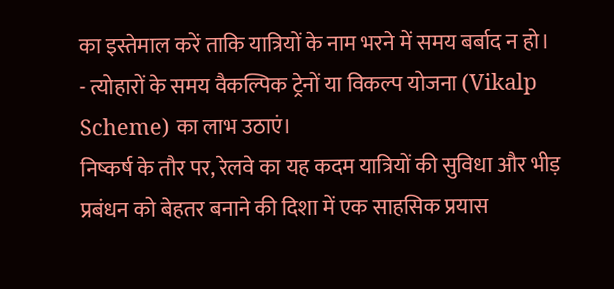का इस्तेमाल करें ताकि यात्रियों के नाम भरने में समय बर्बाद न हो।
- त्योहारों के समय वैकल्पिक ट्रेनों या विकल्प योजना (Vikalp Scheme) का लाभ उठाएं।
निष्कर्ष के तौर पर, रेलवे का यह कदम यात्रियों की सुविधा और भीड़ प्रबंधन को बेहतर बनाने की दिशा में एक साहसिक प्रयास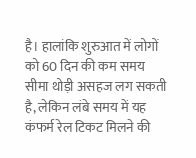है। हालांकि शुरुआत में लोगों को 60 दिन की कम समय सीमा थोड़ी असहज लग सकती है, लेकिन लंबे समय में यह कंफर्म रेल टिकट मिलने की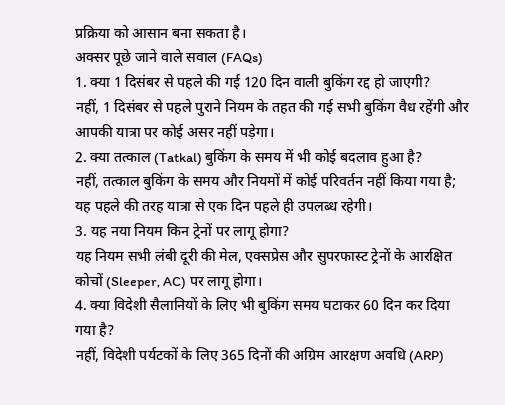प्रक्रिया को आसान बना सकता है।
अक्सर पूछे जाने वाले सवाल (FAQs)
1. क्या 1 दिसंबर से पहले की गई 120 दिन वाली बुकिंग रद्द हो जाएगी?
नहीं, 1 दिसंबर से पहले पुराने नियम के तहत की गई सभी बुकिंग वैध रहेंगी और आपकी यात्रा पर कोई असर नहीं पड़ेगा।
2. क्या तत्काल (Tatkal) बुकिंग के समय में भी कोई बदलाव हुआ है?
नहीं, तत्काल बुकिंग के समय और नियमों में कोई परिवर्तन नहीं किया गया है; यह पहले की तरह यात्रा से एक दिन पहले ही उपलब्ध रहेगी।
3. यह नया नियम किन ट्रेनों पर लागू होगा?
यह नियम सभी लंबी दूरी की मेल, एक्सप्रेस और सुपरफास्ट ट्रेनों के आरक्षित कोचों (Sleeper, AC) पर लागू होगा।
4. क्या विदेशी सैलानियों के लिए भी बुकिंग समय घटाकर 60 दिन कर दिया गया है?
नहीं, विदेशी पर्यटकों के लिए 365 दिनों की अग्रिम आरक्षण अवधि (ARP)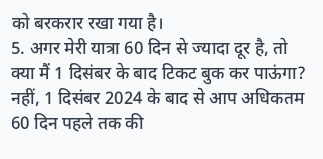को बरकरार रखा गया है।
5. अगर मेरी यात्रा 60 दिन से ज्यादा दूर है, तो क्या मैं 1 दिसंबर के बाद टिकट बुक कर पाऊंगा?
नहीं, 1 दिसंबर 2024 के बाद से आप अधिकतम 60 दिन पहले तक की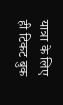यात्रा के लिए ही टिकट बुक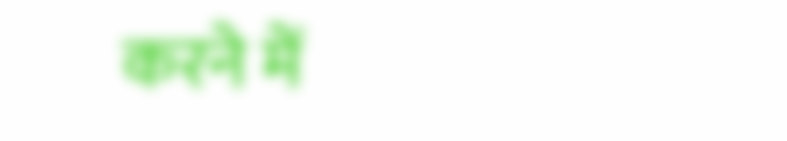करने में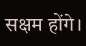सक्षम होंगे।